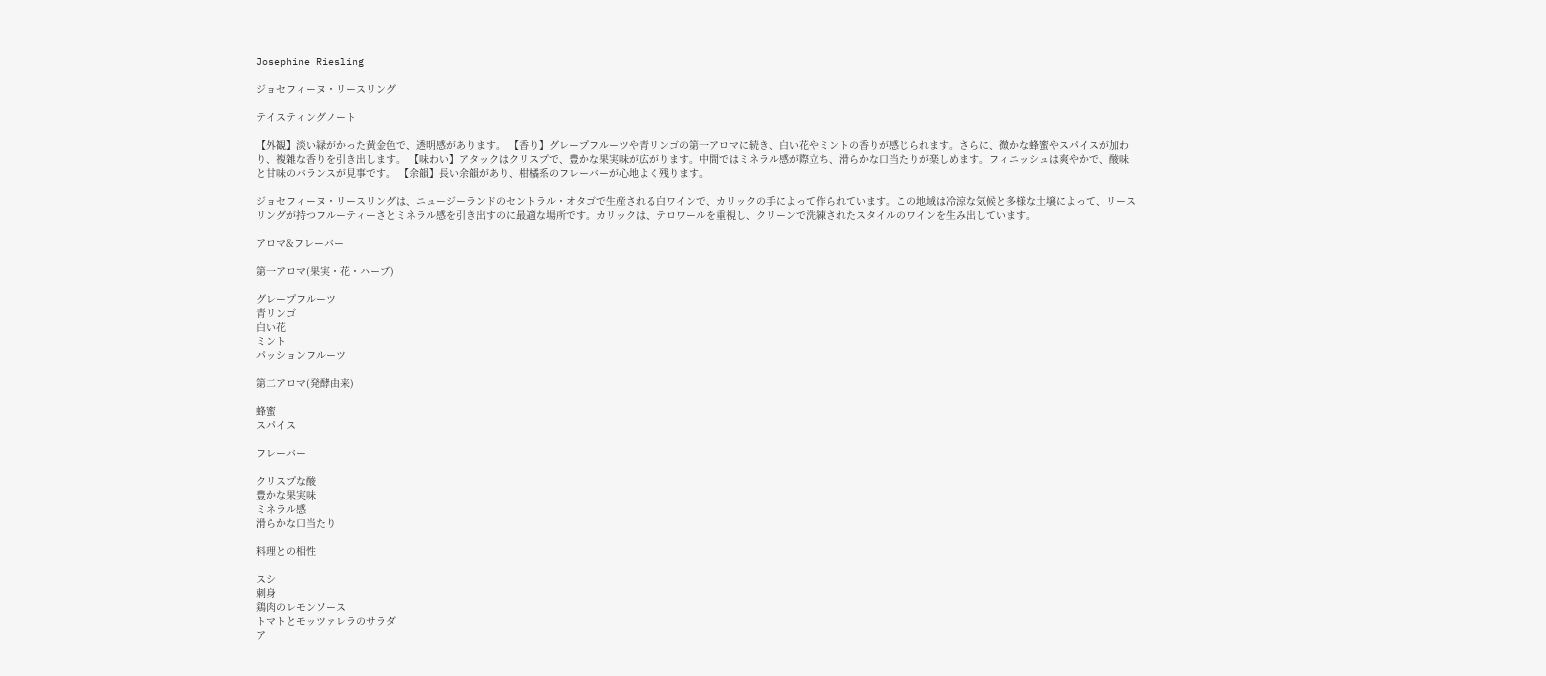Josephine Riesling

ジョセフィーヌ・リースリング

テイスティングノート

【外観】淡い緑がかった黄金色で、透明感があります。 【香り】グレープフルーツや青リンゴの第一アロマに続き、白い花やミントの香りが感じられます。さらに、微かな蜂蜜やスパイスが加わり、複雑な香りを引き出します。 【味わい】アタックはクリスプで、豊かな果実味が広がります。中間ではミネラル感が際立ち、滑らかな口当たりが楽しめます。フィニッシュは爽やかで、酸味と甘味のバランスが見事です。 【余韻】長い余韻があり、柑橘系のフレーバーが心地よく残ります。

ジョセフィーヌ・リースリングは、ニュージーランドのセントラル・オタゴで生産される白ワインで、カリックの手によって作られています。この地域は冷涼な気候と多様な土壌によって、リースリングが持つフルーティーさとミネラル感を引き出すのに最適な場所です。カリックは、テロワールを重視し、クリーンで洗練されたスタイルのワインを生み出しています。

アロマ&フレーバー

第一アロマ(果実・花・ハーブ)

グレープフルーツ
青リンゴ
白い花
ミント
パッションフルーツ

第二アロマ(発酵由来)

蜂蜜
スパイス

フレーバー

クリスプな酸
豊かな果実味
ミネラル感
滑らかな口当たり

料理との相性

スシ
刺身
鶏肉のレモンソース
トマトとモッツァレラのサラダ
ア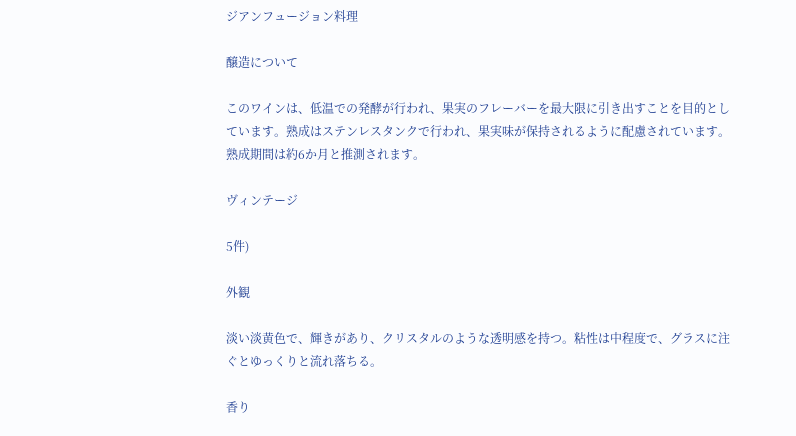ジアンフュージョン料理

醸造について

このワインは、低温での発酵が行われ、果実のフレーバーを最大限に引き出すことを目的としています。熟成はステンレスタンクで行われ、果実味が保持されるように配慮されています。熟成期間は約6か月と推測されます。

ヴィンテージ

5件)

外観

淡い淡黄色で、輝きがあり、クリスタルのような透明感を持つ。粘性は中程度で、グラスに注ぐとゆっくりと流れ落ちる。

香り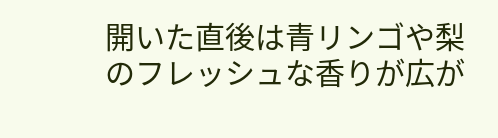開いた直後は青リンゴや梨のフレッシュな香りが広が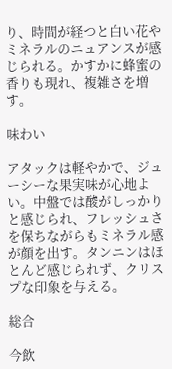り、時間が経つと白い花やミネラルのニュアンスが感じられる。かすかに蜂蜜の香りも現れ、複雑さを増す。

味わい

アタックは軽やかで、ジューシーな果実味が心地よい。中盤では酸がしっかりと感じられ、フレッシュさを保ちながらもミネラル感が顔を出す。タンニンはほとんど感じられず、クリスプな印象を与える。

総合

今飲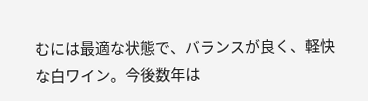むには最適な状態で、バランスが良く、軽快な白ワイン。今後数年は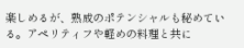楽しめるが、熟成のポテンシャルも秘めている。アペリティフや軽めの料理と共に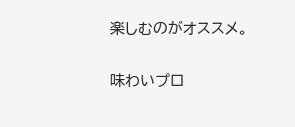楽しむのがオススメ。

味わいプロ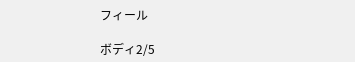フィール

ボディ2/5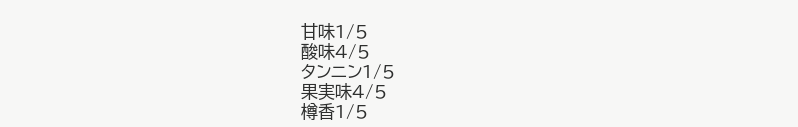甘味1/5
酸味4/5
タンニン1/5
果実味4/5
樽香1/5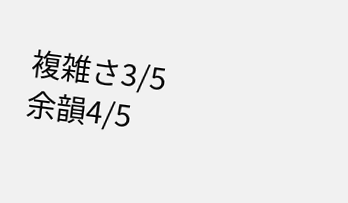複雑さ3/5
余韻4/5